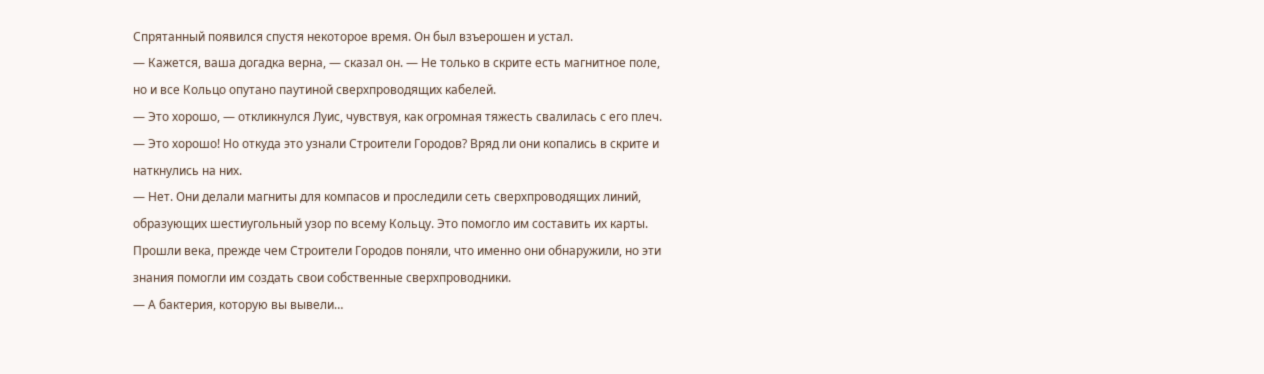Спрятанный появился спустя некоторое время. Он был взъерошен и устал.
— Кажется, ваша догадка верна, — сказал он. — Не только в скрите есть магнитное поле, но и все Кольцо опутано паутиной сверхпроводящих кабелей.
— Это хорошо, — откликнулся Луис, чувствуя, как огромная тяжесть свалилась с его плеч. — Это хорошо! Но откуда это узнали Строители Городов? Вряд ли они копались в скрите и наткнулись на них.
— Нет. Они делали магниты для компасов и проследили сеть сверхпроводящих линий, образующих шестиугольный узор по всему Кольцу. Это помогло им составить их карты. Прошли века, прежде чем Строители Городов поняли, что именно они обнаружили, но эти знания помогли им создать свои собственные сверхпроводники.
— А бактерия, которую вы вывели…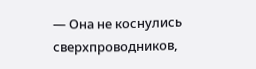— Она не коснулись сверхпроводников,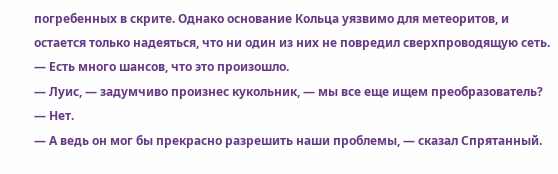погребенных в скрите. Однако основание Кольца уязвимо для метеоритов, и остается только надеяться, что ни один из них не повредил сверхпроводящую сеть.
— Есть много шансов, что это произошло.
— Луис, — задумчиво произнес кукольник, — мы все еще ищем преобразователь?
— Нет.
— А ведь он мог бы прекрасно разрешить наши проблемы, — сказал Спрятанный.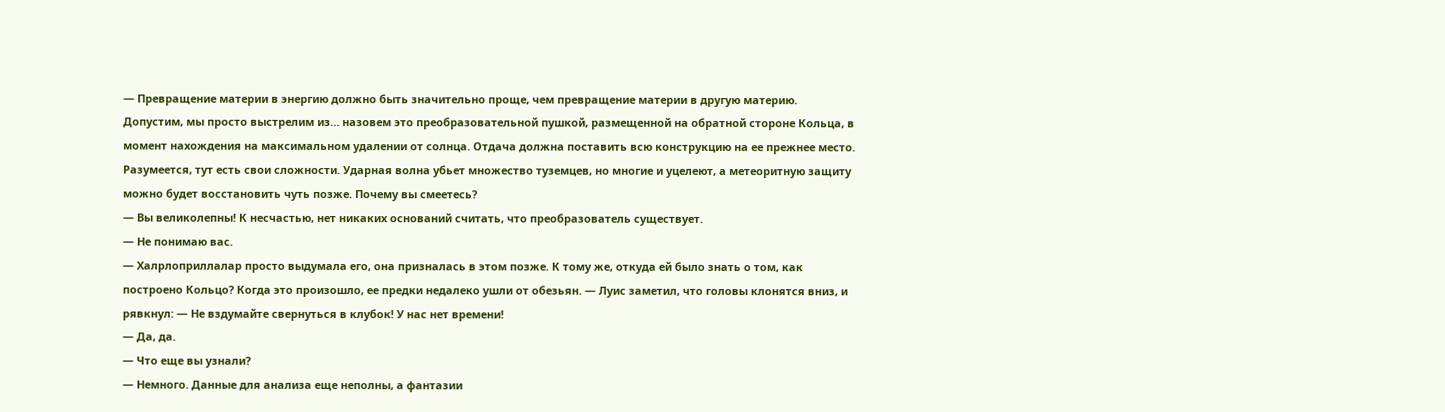— Превращение материи в энергию должно быть значительно проще, чем превращение материи в другую материю. Допустим, мы просто выстрелим из… назовем это преобразовательной пушкой, размещенной на обратной стороне Кольца, в момент нахождения на максимальном удалении от солнца. Отдача должна поставить всю конструкцию на ее прежнее место. Разумеется, тут есть свои сложности. Ударная волна убьет множество туземцев, но многие и уцелеют, а метеоритную защиту можно будет восстановить чуть позже. Почему вы смеетесь?
— Вы великолепны! К несчастью, нет никаких оснований считать, что преобразователь существует.
— Не понимаю вас.
— Халрлоприллалар просто выдумала его, она призналась в этом позже. К тому же, откуда ей было знать о том, как построено Кольцо? Когда это произошло, ее предки недалеко ушли от обезьян. — Луис заметил, что головы клонятся вниз, и рявкнул: — Не вздумайте свернуться в клубок! У нас нет времени!
— Да, да.
— Что еще вы узнали?
— Немного. Данные для анализа еще неполны, а фантазии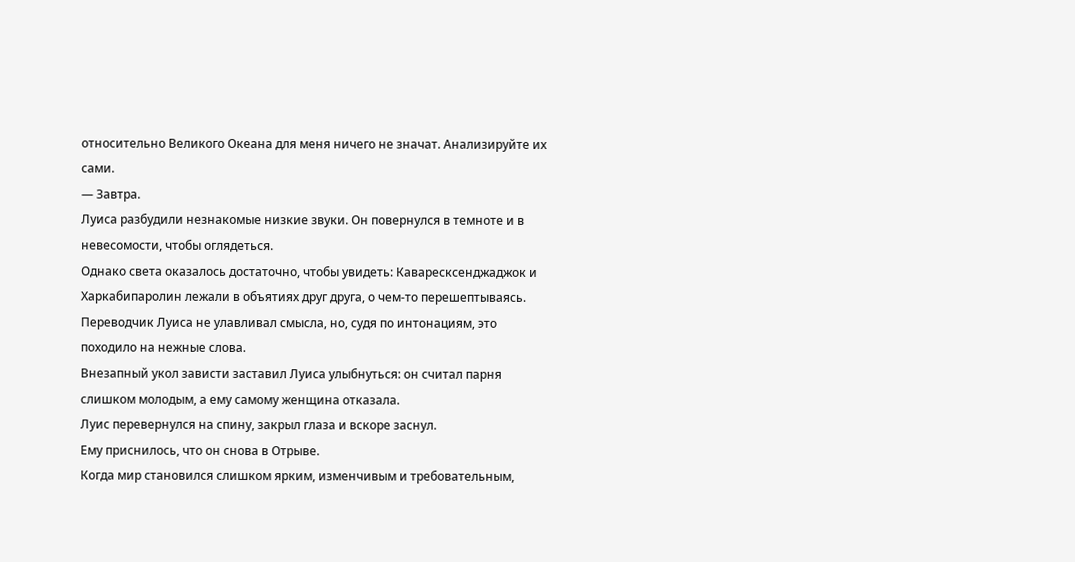относительно Великого Океана для меня ничего не значат. Анализируйте их сами.
— Завтра.
Луиса разбудили незнакомые низкие звуки. Он повернулся в темноте и в невесомости, чтобы оглядеться.
Однако света оказалось достаточно, чтобы увидеть: Каваресксенджаджок и Харкабипаролин лежали в объятиях друг друга, о чем-то перешептываясь. Переводчик Луиса не улавливал смысла, но, судя по интонациям, это походило на нежные слова.
Внезапный укол зависти заставил Луиса улыбнуться: он считал парня слишком молодым, а ему самому женщина отказала.
Луис перевернулся на спину, закрыл глаза и вскоре заснул.
Ему приснилось, что он снова в Отрыве.
Когда мир становился слишком ярким, изменчивым и требовательным,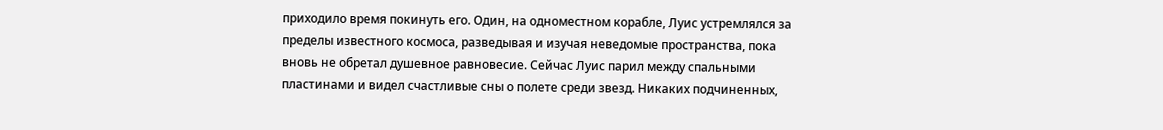приходило время покинуть его. Один, на одноместном корабле, Луис устремлялся за пределы известного космоса, разведывая и изучая неведомые пространства, пока вновь не обретал душевное равновесие. Сейчас Луис парил между спальными пластинами и видел счастливые сны о полете среди звезд. Никаких подчиненных,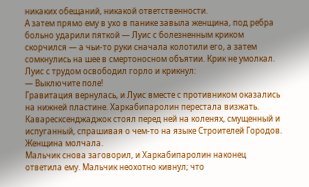никаких обещаний, никакой ответственности.
А затем прямо ему в ухо в панике завыла женщина, под ребра больно ударили пяткой — Луис с болезненным криком скорчился — а чьи-то руки сначала колотили его, а затем сомкнулись на шее в смертоносном объятии. Крик не умолкал.
Луис с трудом освободил горло и крикнул:
— Выключите поле!
Гравитация вернулась, и Луис вместе с противником оказались на нижней пластине. Харкабипаролин перестала визжать. Каваресксенджаджок стоял перед ней на коленях, смущенный и испуганный, спрашивая о чем-то на языке Строителей Городов. Женщина молчала.
Мальчик снова заговорил, и Харкабипаролин наконец ответила ему. Мальчик неохотно кивнул; что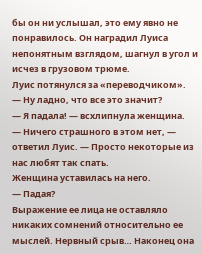бы он ни услышал, это ему явно не понравилось. Он наградил Луиса непонятным взглядом, шагнул в угол и исчез в грузовом трюме.
Луис потянулся за «переводчиком».
— Ну ладно, что все это значит?
— Я падала! — всхлипнула женщина.
— Ничего страшного в этом нет, — ответил Луис. — Просто некоторые из нас любят так спать.
Женщина уставилась на него.
— Падая?
Выражение ее лица не оставляло никаких сомнений относительно ее мыслей. Нервный срыв… Наконец она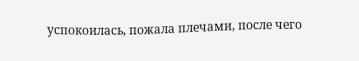успокоилась, пожала плечами, после чего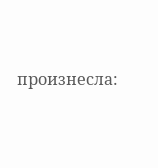произнесла: